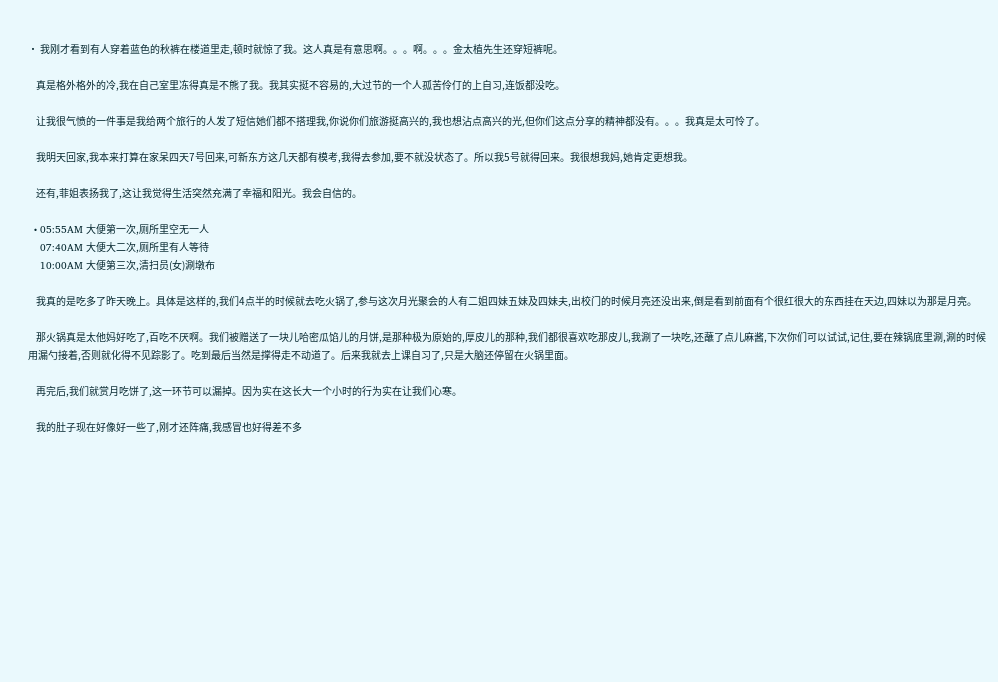• 我刚才看到有人穿着蓝色的秋裤在楼道里走,顿时就惊了我。这人真是有意思啊。。。啊。。。金太植先生还穿短裤呢。

    真是格外格外的冷,我在自己室里冻得真是不熊了我。我其实挺不容易的,大过节的一个人孤苦伶仃的上自习,连饭都没吃。

    让我很气愤的一件事是我给两个旅行的人发了短信她们都不搭理我,你说你们旅游挺高兴的,我也想沾点高兴的光,但你们这点分享的精神都没有。。。我真是太可怜了。

    我明天回家,我本来打算在家呆四天7号回来,可新东方这几天都有模考,我得去参加,要不就没状态了。所以我5号就得回来。我很想我妈,她肯定更想我。

    还有,菲姐表扬我了,这让我觉得生活突然充满了幸福和阳光。我会自信的。

  • 05:55AM 大便第一次,厕所里空无一人
    07:40AM 大便大二次,厕所里有人等待
    10:00AM 大便第三次,清扫员(女)涮墩布

    我真的是吃多了昨天晚上。具体是这样的,我们4点半的时候就去吃火锅了,参与这次月光聚会的人有二姐四妹五妹及四妹夫,出校门的时候月亮还没出来,倒是看到前面有个很红很大的东西挂在天边,四妹以为那是月亮。

    那火锅真是太他妈好吃了,百吃不厌啊。我们被赠送了一块儿哈密瓜馅儿的月饼,是那种极为原始的,厚皮儿的那种,我们都很喜欢吃那皮儿,我涮了一块吃,还蘸了点儿麻酱,下次你们可以试试,记住,要在辣锅底里涮,涮的时候用漏勺接着,否则就化得不见踪影了。吃到最后当然是撑得走不动道了。后来我就去上课自习了,只是大脑还停留在火锅里面。

    再完后,我们就赏月吃饼了,这一环节可以漏掉。因为实在这长大一个小时的行为实在让我们心寒。

    我的肚子现在好像好一些了,刚才还阵痛,我感冒也好得差不多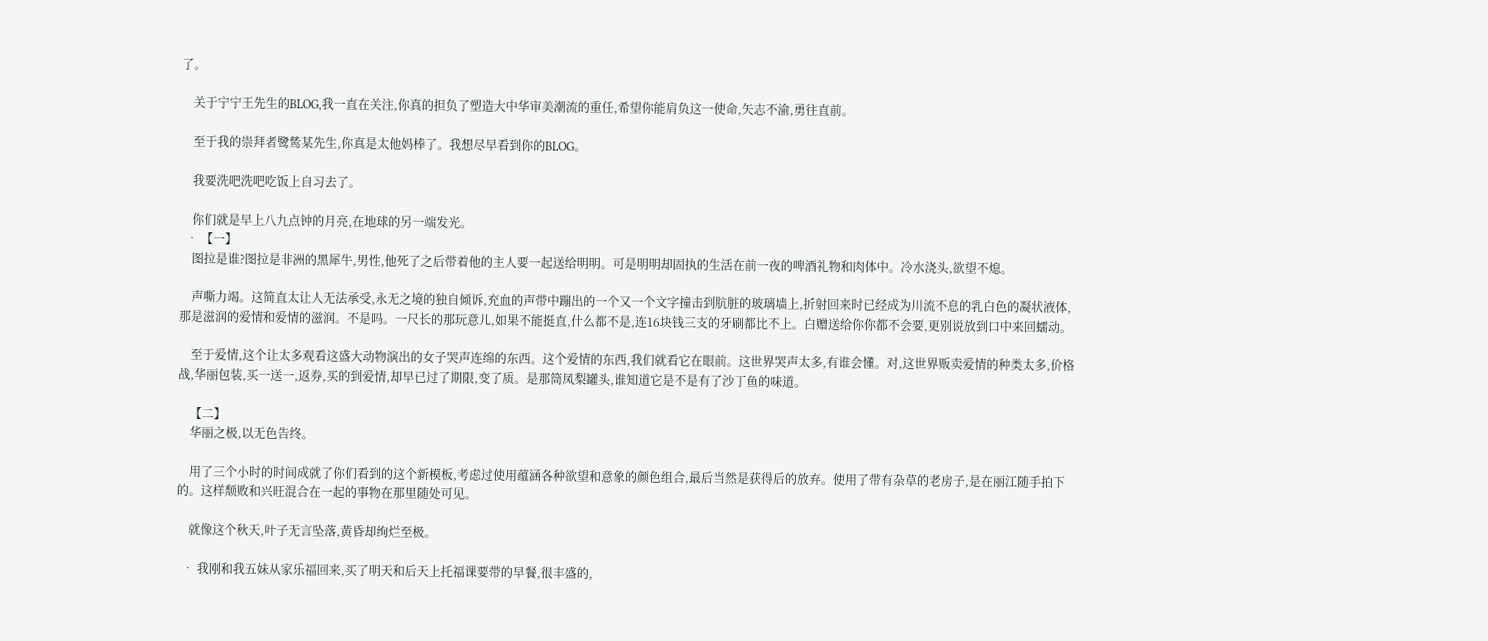了。

    关于宁宁王先生的BLOG,我一直在关注,你真的担负了塑造大中华审美潮流的重任,希望你能肩负这一使命,矢志不渝,勇往直前。

    至于我的崇拜者鹭鸶某先生,你真是太他妈棒了。我想尽早看到你的BLOG。

    我要洗吧洗吧吃饭上自习去了。

    你们就是早上八九点钟的月亮,在地球的另一端发光。
  • 【一】
    图拉是谁?图拉是非洲的黑犀牛,男性,他死了之后带着他的主人要一起送给明明。可是明明却固执的生活在前一夜的啤酒礼物和肉体中。冷水浇头,欲望不熄。

    声嘶力竭。这简直太让人无法承受,永无之境的独自倾诉,充血的声带中蹦出的一个又一个文字撞击到肮脏的玻璃墙上,折射回来时已经成为川流不息的乳白色的凝状液体,那是滋润的爱情和爱情的滋润。不是吗。一尺长的那玩意儿,如果不能挺直,什么都不是,连16块钱三支的牙刷都比不上。白赠送给你你都不会要,更别说放到口中来回蠕动。

    至于爱情,这个让太多观看这盛大动物演出的女子哭声连绵的东西。这个爱情的东西,我们就看它在眼前。这世界哭声太多,有谁会懂。对,这世界贩卖爱情的种类太多,价格战,华丽包装,买一送一,返券,买的到爱情,却早已过了期限,变了质。是那筒凤梨罐头,谁知道它是不是有了沙丁鱼的味道。

    【二】
    华丽之极,以无色告终。

    用了三个小时的时间成就了你们看到的这个新模板,考虑过使用蕴涵各种欲望和意象的颜色组合,最后当然是获得后的放弃。使用了带有杂草的老房子,是在丽江随手拍下的。这样颓败和兴旺混合在一起的事物在那里随处可见。

    就像这个秋天,叶子无言坠落,黄昏却绚烂至极。

  • 我刚和我五妹从家乐福回来,买了明天和后天上托福课要带的早餐,很丰盛的,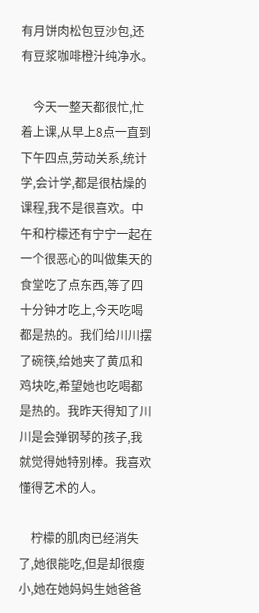有月饼肉松包豆沙包,还有豆浆咖啡橙汁纯净水。

    今天一整天都很忙,忙着上课,从早上8点一直到下午四点,劳动关系,统计学,会计学,都是很枯燥的课程,我不是很喜欢。中午和柠檬还有宁宁一起在一个很恶心的叫做集天的食堂吃了点东西,等了四十分钟才吃上,今天吃喝都是热的。我们给川川摆了碗筷,给她夹了黄瓜和鸡块吃,希望她也吃喝都是热的。我昨天得知了川川是会弹钢琴的孩子,我就觉得她特别棒。我喜欢懂得艺术的人。

    柠檬的肌肉已经消失了,她很能吃,但是却很瘦小,她在她妈妈生她爸爸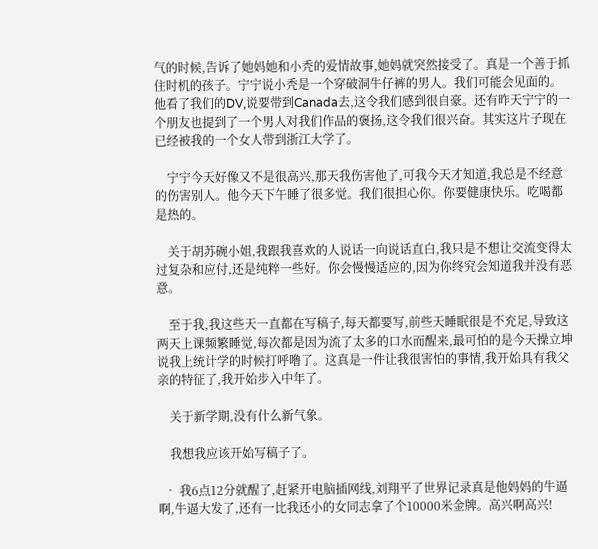气的时候,告诉了她妈她和小秃的爱情故事,她妈就突然接受了。真是一个善于抓住时机的孩子。宁宁说小秃是一个穿破洞牛仔裤的男人。我们可能会见面的。他看了我们的DV,说要带到Canada去,这令我们感到很自豪。还有昨天宁宁的一个朋友也提到了一个男人对我们作品的褒扬,这令我们很兴奋。其实这片子现在已经被我的一个女人带到浙江大学了。

    宁宁今天好像又不是很高兴,那天我伤害他了,可我今天才知道,我总是不经意的伤害别人。他今天下午睡了很多觉。我们很担心你。你要健康快乐。吃喝都是热的。

    关于胡苏碗小姐,我跟我喜欢的人说话一向说话直白,我只是不想让交流变得太过复杂和应付,还是纯粹一些好。你会慢慢适应的,因为你终究会知道我并没有恶意。

    至于我,我这些天一直都在写稿子,每天都要写,前些天睡眠很是不充足,导致这两天上课频繁睡觉,每次都是因为流了太多的口水而醒来,最可怕的是今天操立坤说我上统计学的时候打呼噜了。这真是一件让我很害怕的事情,我开始具有我父亲的特征了,我开始步入中年了。

    关于新学期,没有什么新气象。

    我想我应该开始写稿子了。

  • 我6点12分就醒了,赶紧开电脑插网线,刘翔平了世界记录真是他妈妈的牛逼啊,牛逼大发了,还有一比我还小的女同志拿了个10000米金牌。高兴啊高兴!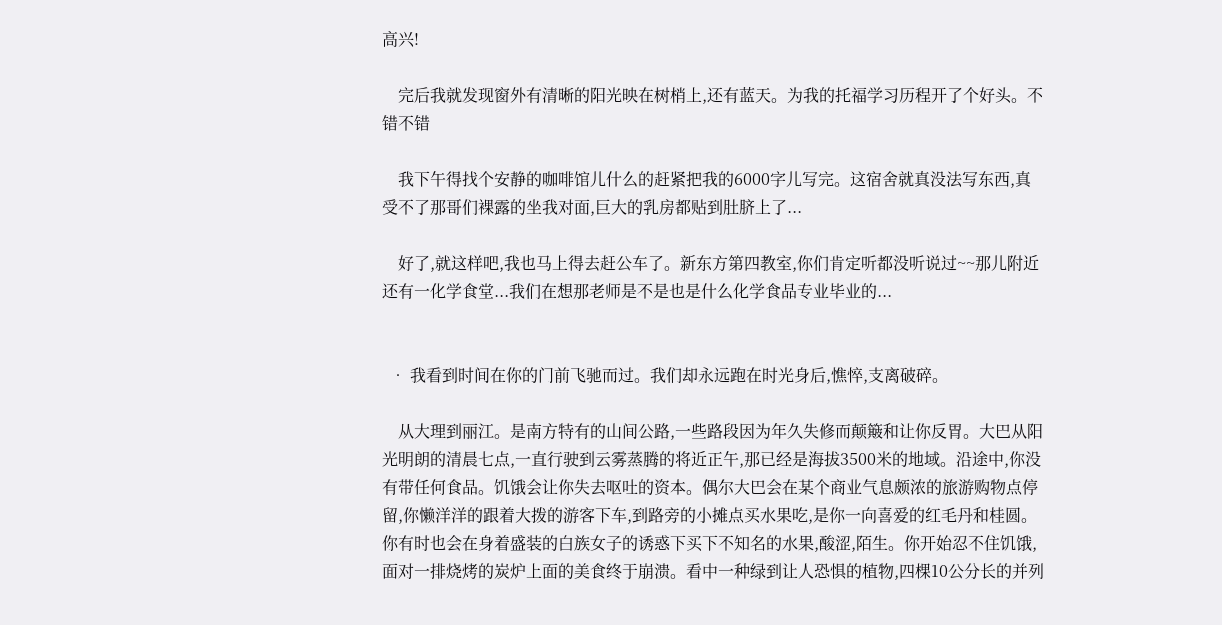高兴!

    完后我就发现窗外有清晰的阳光映在树梢上,还有蓝天。为我的托福学习历程开了个好头。不错不错

    我下午得找个安静的咖啡馆儿什么的赶紧把我的6000字儿写完。这宿舍就真没法写东西,真受不了那哥们裸露的坐我对面,巨大的乳房都贴到肚脐上了...

    好了,就这样吧,我也马上得去赶公车了。新东方第四教室,你们肯定听都没听说过~~那儿附近还有一化学食堂...我们在想那老师是不是也是什么化学食品专业毕业的...


  • 我看到时间在你的门前飞驰而过。我们却永远跑在时光身后,憔悴,支离破碎。

    从大理到丽江。是南方特有的山间公路,一些路段因为年久失修而颠簸和让你反胃。大巴从阳光明朗的清晨七点,一直行驶到云雾蒸腾的将近正午,那已经是海拔3500米的地域。沿途中,你没有带任何食品。饥饿会让你失去呕吐的资本。偶尔大巴会在某个商业气息颇浓的旅游购物点停留,你懒洋洋的跟着大拨的游客下车,到路旁的小摊点买水果吃,是你一向喜爱的红毛丹和桂圆。你有时也会在身着盛装的白族女子的诱惑下买下不知名的水果,酸涩,陌生。你开始忍不住饥饿,面对一排烧烤的炭炉上面的美食终于崩溃。看中一种绿到让人恐惧的植物,四棵10公分长的并列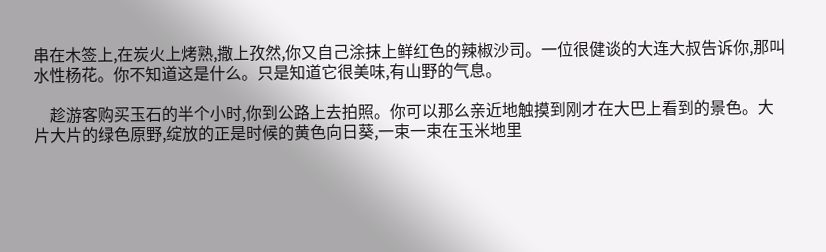串在木签上,在炭火上烤熟,撒上孜然,你又自己涂抹上鲜红色的辣椒沙司。一位很健谈的大连大叔告诉你,那叫水性杨花。你不知道这是什么。只是知道它很美味,有山野的气息。

    趁游客购买玉石的半个小时,你到公路上去拍照。你可以那么亲近地触摸到刚才在大巴上看到的景色。大片大片的绿色原野,绽放的正是时候的黄色向日葵,一束一束在玉米地里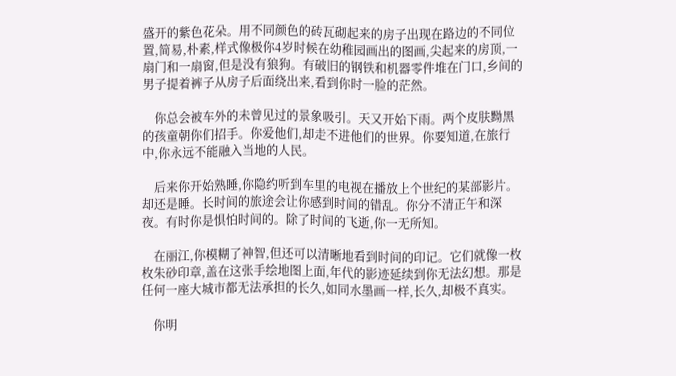盛开的紫色花朵。用不同颜色的砖瓦砌起来的房子出现在路边的不同位置,简易,朴素,样式像极你4岁时候在幼稚园画出的图画,尖起来的房顶,一扇门和一扇窗,但是没有狼狗。有破旧的钢铁和机器零件堆在门口,乡间的男子提着裤子从房子后面绕出来,看到你时一脸的茫然。

    你总会被车外的未曾见过的景象吸引。天又开始下雨。两个皮肤黝黑的孩童朝你们招手。你爱他们,却走不进他们的世界。你要知道,在旅行中,你永远不能融入当地的人民。

    后来你开始熟睡,你隐约听到车里的电视在播放上个世纪的某部影片。却还是睡。长时间的旅途会让你感到时间的错乱。你分不清正午和深夜。有时你是惧怕时间的。除了时间的飞逝,你一无所知。

    在丽江,你模糊了神智,但还可以清晰地看到时间的印记。它们就像一枚枚朱砂印章,盖在这张手绘地图上面,年代的影迹延续到你无法幻想。那是任何一座大城市都无法承担的长久,如同水墨画一样,长久,却极不真实。

    你明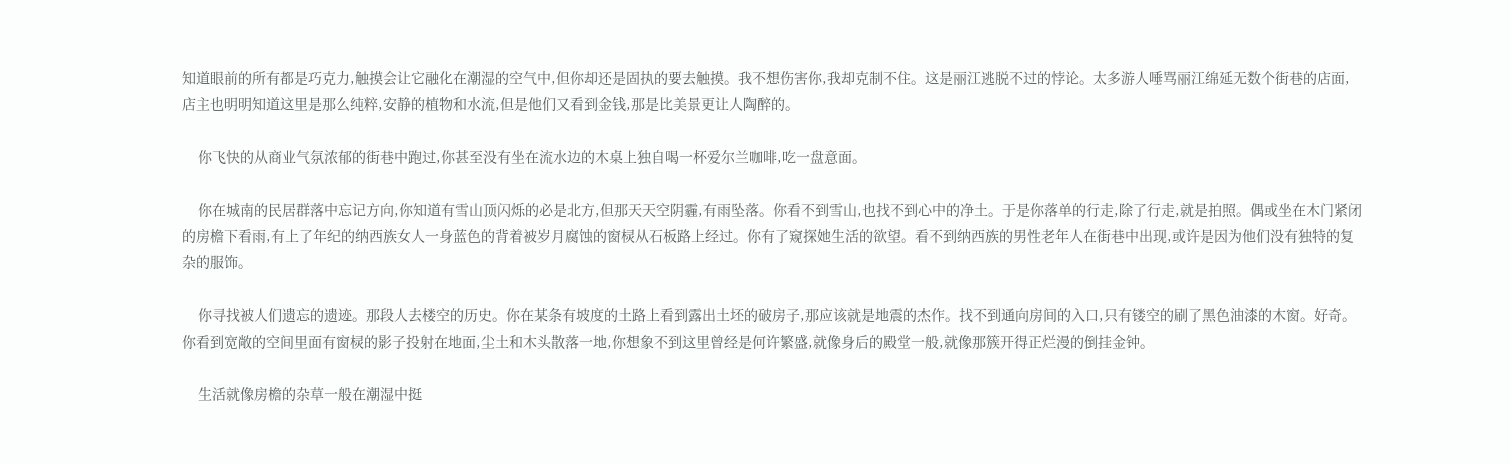知道眼前的所有都是巧克力,触摸会让它融化在潮湿的空气中,但你却还是固执的要去触摸。我不想伤害你,我却克制不住。这是丽江逃脱不过的悖论。太多游人唾骂丽江绵延无数个街巷的店面,店主也明明知道这里是那么纯粹,安静的植物和水流,但是他们又看到金钱,那是比美景更让人陶醉的。

    你飞快的从商业气氛浓郁的街巷中跑过,你甚至没有坐在流水边的木桌上独自喝一杯爱尔兰咖啡,吃一盘意面。

    你在城南的民居群落中忘记方向,你知道有雪山顶闪烁的必是北方,但那天天空阴霾,有雨坠落。你看不到雪山,也找不到心中的净土。于是你落单的行走,除了行走,就是拍照。偶或坐在木门紧闭的房檐下看雨,有上了年纪的纳西族女人一身蓝色的背着被岁月腐蚀的窗棂从石板路上经过。你有了窥探她生活的欲望。看不到纳西族的男性老年人在街巷中出现,或许是因为他们没有独特的复杂的服饰。

    你寻找被人们遗忘的遗迹。那段人去楼空的历史。你在某条有坡度的土路上看到露出土坯的破房子,那应该就是地震的杰作。找不到通向房间的入口,只有镂空的刷了黑色油漆的木窗。好奇。你看到宽敞的空间里面有窗棂的影子投射在地面,尘土和木头散落一地,你想象不到这里曾经是何许繁盛,就像身后的殿堂一般,就像那簇开得正烂漫的倒挂金钟。

    生活就像房檐的杂草一般在潮湿中挺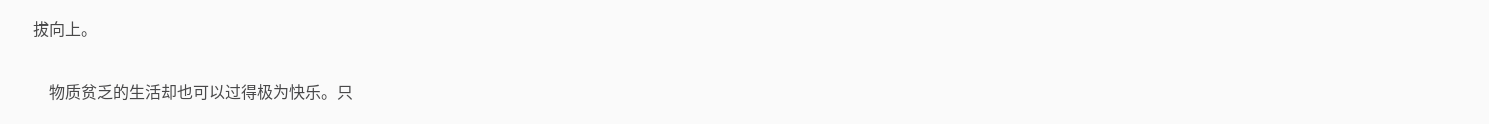拔向上。

    物质贫乏的生活却也可以过得极为快乐。只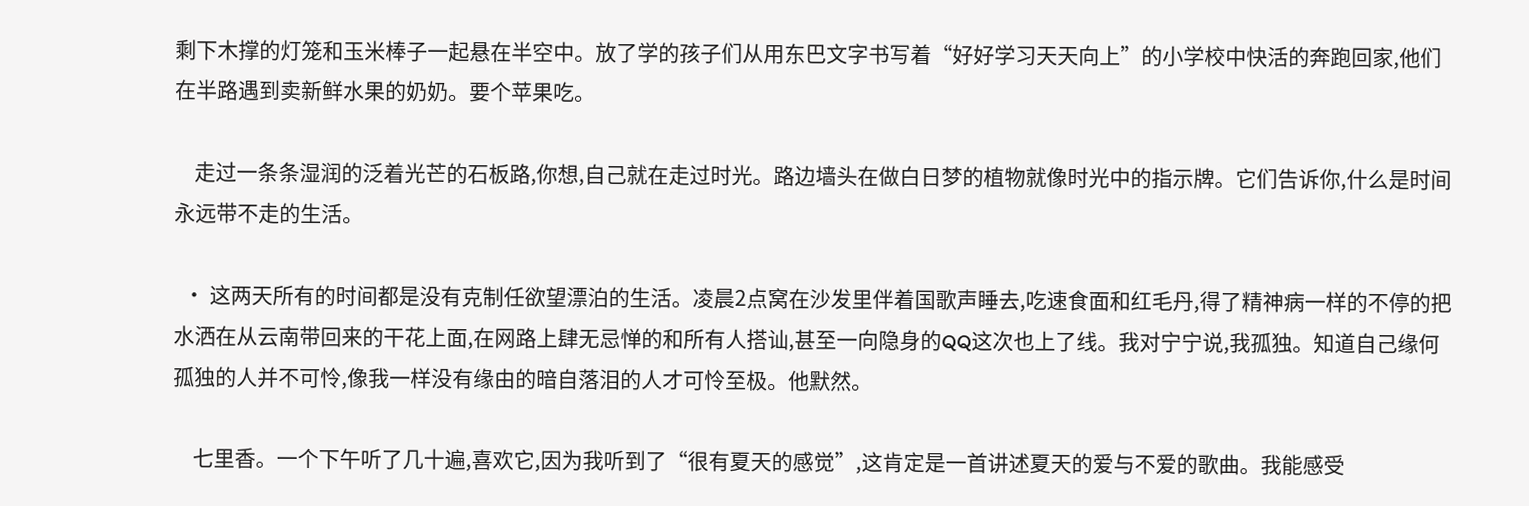剩下木撑的灯笼和玉米棒子一起悬在半空中。放了学的孩子们从用东巴文字书写着“好好学习天天向上”的小学校中快活的奔跑回家,他们在半路遇到卖新鲜水果的奶奶。要个苹果吃。

    走过一条条湿润的泛着光芒的石板路,你想,自己就在走过时光。路边墙头在做白日梦的植物就像时光中的指示牌。它们告诉你,什么是时间永远带不走的生活。

  • 这两天所有的时间都是没有克制任欲望漂泊的生活。凌晨2点窝在沙发里伴着国歌声睡去,吃速食面和红毛丹,得了精神病一样的不停的把水洒在从云南带回来的干花上面,在网路上肆无忌惮的和所有人搭讪,甚至一向隐身的QQ这次也上了线。我对宁宁说,我孤独。知道自己缘何孤独的人并不可怜,像我一样没有缘由的暗自落泪的人才可怜至极。他默然。

    七里香。一个下午听了几十遍,喜欢它,因为我听到了“很有夏天的感觉”,这肯定是一首讲述夏天的爱与不爱的歌曲。我能感受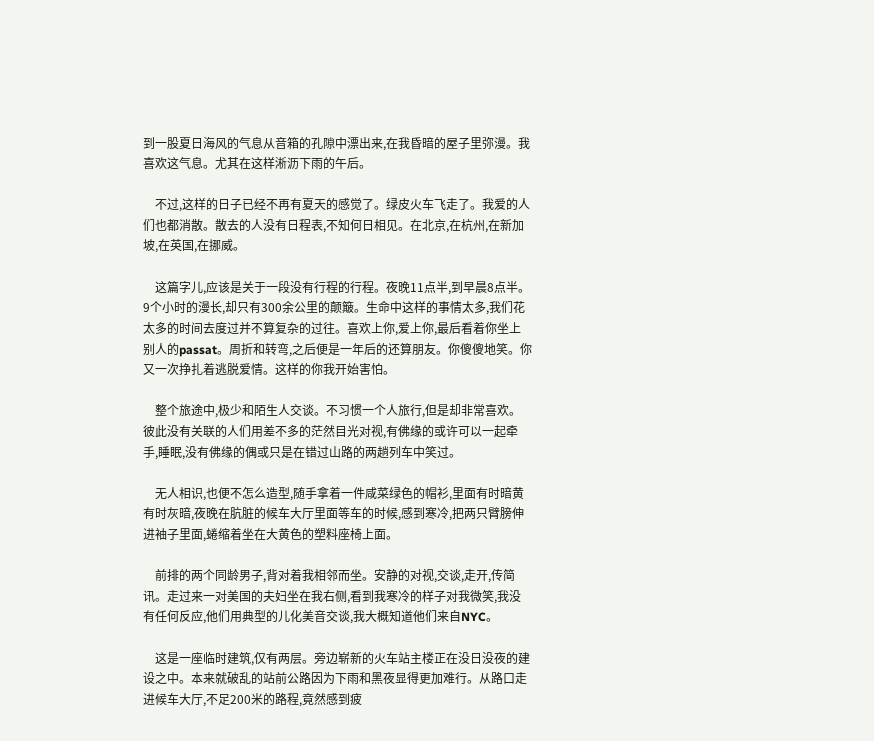到一股夏日海风的气息从音箱的孔隙中漂出来,在我昏暗的屋子里弥漫。我喜欢这气息。尤其在这样淅沥下雨的午后。

    不过,这样的日子已经不再有夏天的感觉了。绿皮火车飞走了。我爱的人们也都消散。散去的人没有日程表,不知何日相见。在北京,在杭州,在新加坡,在英国,在挪威。

    这篇字儿,应该是关于一段没有行程的行程。夜晚11点半,到早晨8点半。9个小时的漫长,却只有300余公里的颠簸。生命中这样的事情太多,我们花太多的时间去度过并不算复杂的过往。喜欢上你,爱上你,最后看着你坐上别人的passat。周折和转弯,之后便是一年后的还算朋友。你傻傻地笑。你又一次挣扎着逃脱爱情。这样的你我开始害怕。

    整个旅途中,极少和陌生人交谈。不习惯一个人旅行,但是却非常喜欢。彼此没有关联的人们用差不多的茫然目光对视,有佛缘的或许可以一起牵手,睡眠,没有佛缘的偶或只是在错过山路的两趟列车中笑过。

    无人相识,也便不怎么造型,随手拿着一件咸菜绿色的帽衫,里面有时暗黄有时灰暗,夜晚在肮脏的候车大厅里面等车的时候,感到寒冷,把两只臂膀伸进袖子里面,蜷缩着坐在大黄色的塑料座椅上面。

    前排的两个同龄男子,背对着我相邻而坐。安静的对视,交谈,走开,传简讯。走过来一对美国的夫妇坐在我右侧,看到我寒冷的样子对我微笑,我没有任何反应,他们用典型的儿化美音交谈,我大概知道他们来自NYC。

    这是一座临时建筑,仅有两层。旁边崭新的火车站主楼正在没日没夜的建设之中。本来就破乱的站前公路因为下雨和黑夜显得更加难行。从路口走进候车大厅,不足200米的路程,竟然感到疲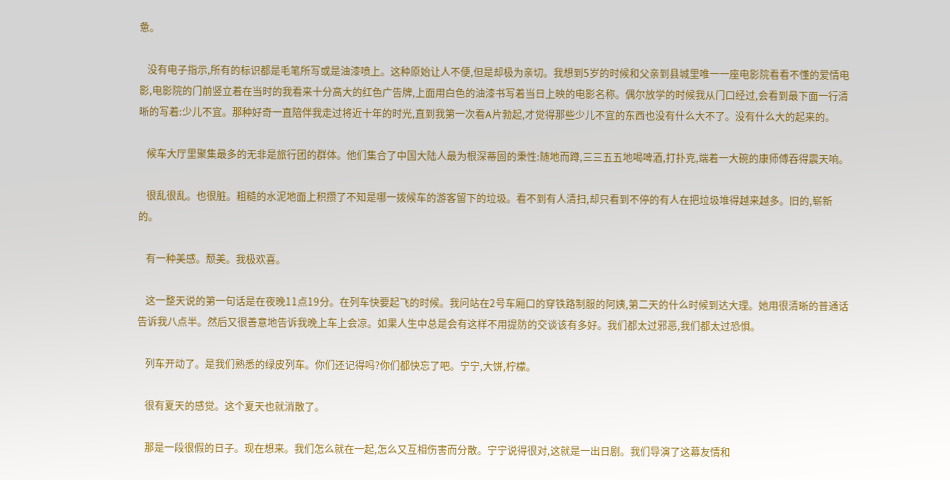惫。

    没有电子指示,所有的标识都是毛笔所写或是油漆喷上。这种原始让人不便,但是却极为亲切。我想到5岁的时候和父亲到县城里唯一一座电影院看看不懂的爱情电影,电影院的门前竖立着在当时的我看来十分高大的红色广告牌,上面用白色的油漆书写着当日上映的电影名称。偶尔放学的时候我从门口经过,会看到最下面一行清晰的写着:少儿不宜。那种好奇一直陪伴我走过将近十年的时光,直到我第一次看A片勃起,才觉得那些少儿不宜的东西也没有什么大不了。没有什么大的起来的。

    候车大厅里聚集最多的无非是旅行团的群体。他们集合了中国大陆人最为根深蒂固的秉性:随地而蹲,三三五五地喝啤酒,打扑克,端着一大碗的康师傅吞得震天响。

    很乱很乱。也很脏。粗糙的水泥地面上积攒了不知是哪一拨候车的游客留下的垃圾。看不到有人清扫,却只看到不停的有人在把垃圾堆得越来越多。旧的,崭新的。

    有一种美感。颓美。我极欢喜。

    这一整天说的第一句话是在夜晚11点19分。在列车快要起飞的时候。我问站在2号车厢口的穿铁路制服的阿姨,第二天的什么时候到达大理。她用很清晰的普通话告诉我八点半。然后又很善意地告诉我晚上车上会凉。如果人生中总是会有这样不用提防的交谈该有多好。我们都太过邪恶,我们都太过恐惧。

    列车开动了。是我们熟悉的绿皮列车。你们还记得吗?你们都快忘了吧。宁宁,大饼,柠檬。

    很有夏天的感觉。这个夏天也就消散了。

    那是一段很假的日子。现在想来。我们怎么就在一起,怎么又互相伤害而分散。宁宁说得很对,这就是一出日剧。我们导演了这幕友情和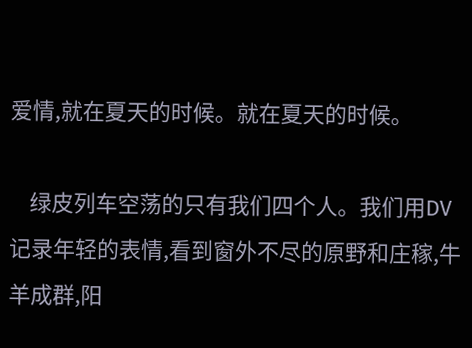爱情,就在夏天的时候。就在夏天的时候。

    绿皮列车空荡的只有我们四个人。我们用DV记录年轻的表情,看到窗外不尽的原野和庄稼,牛羊成群,阳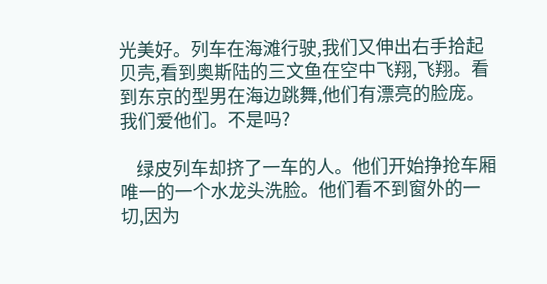光美好。列车在海滩行驶,我们又伸出右手拾起贝壳,看到奥斯陆的三文鱼在空中飞翔,飞翔。看到东京的型男在海边跳舞,他们有漂亮的脸庞。我们爱他们。不是吗?

    绿皮列车却挤了一车的人。他们开始挣抢车厢唯一的一个水龙头洗脸。他们看不到窗外的一切,因为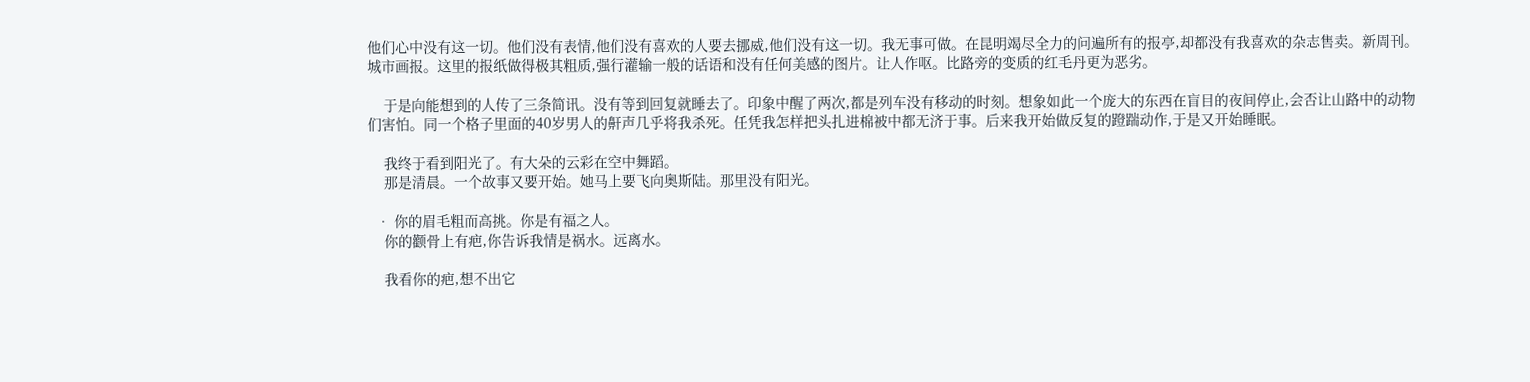他们心中没有这一切。他们没有表情,他们没有喜欢的人要去挪威,他们没有这一切。我无事可做。在昆明竭尽全力的问遍所有的报亭,却都没有我喜欢的杂志售卖。新周刊。城市画报。这里的报纸做得极其粗质,强行灌输一般的话语和没有任何美感的图片。让人作呕。比路旁的变质的红毛丹更为恶劣。

    于是向能想到的人传了三条简讯。没有等到回复就睡去了。印象中醒了两次,都是列车没有移动的时刻。想象如此一个庞大的东西在盲目的夜间停止,会否让山路中的动物们害怕。同一个格子里面的40岁男人的鼾声几乎将我杀死。任凭我怎样把头扎进棉被中都无济于事。后来我开始做反复的蹬踹动作,于是又开始睡眠。

    我终于看到阳光了。有大朵的云彩在空中舞蹈。
    那是清晨。一个故事又要开始。她马上要飞向奥斯陆。那里没有阳光。

  • 你的眉毛粗而高挑。你是有福之人。
    你的颧骨上有疤,你告诉我情是祸水。远离水。

    我看你的疤,想不出它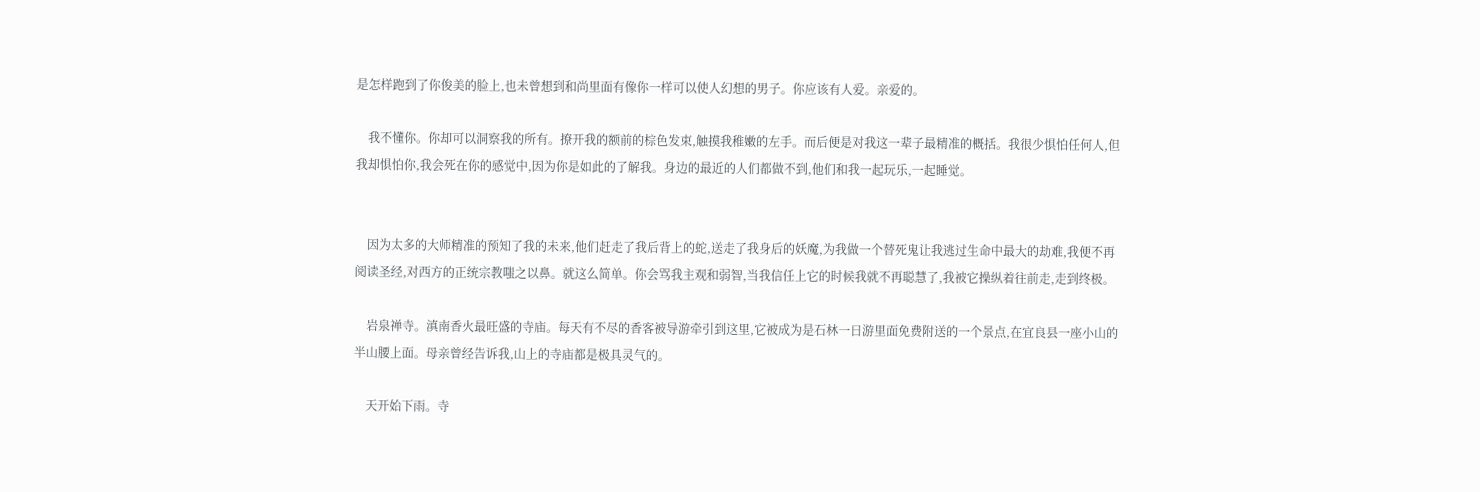是怎样跑到了你俊美的脸上,也未曾想到和尚里面有像你一样可以使人幻想的男子。你应该有人爱。亲爱的。

    我不懂你。你却可以洞察我的所有。撩开我的额前的棕色发束,触摸我稚嫩的左手。而后便是对我这一辈子最精准的概括。我很少惧怕任何人,但我却惧怕你,我会死在你的感觉中,因为你是如此的了解我。身边的最近的人们都做不到,他们和我一起玩乐,一起睡觉。


    因为太多的大师精准的预知了我的未来,他们赶走了我后背上的蛇,送走了我身后的妖魔,为我做一个替死鬼让我逃过生命中最大的劫难,我便不再阅读圣经,对西方的正统宗教嗤之以鼻。就这么简单。你会骂我主观和弱智,当我信任上它的时候我就不再聪慧了,我被它操纵着往前走,走到终极。

    岩泉禅寺。滇南香火最旺盛的寺庙。每天有不尽的香客被导游牵引到这里,它被成为是石林一日游里面免费附送的一个景点,在宜良县一座小山的半山腰上面。母亲曾经告诉我,山上的寺庙都是极具灵气的。

    天开始下雨。寺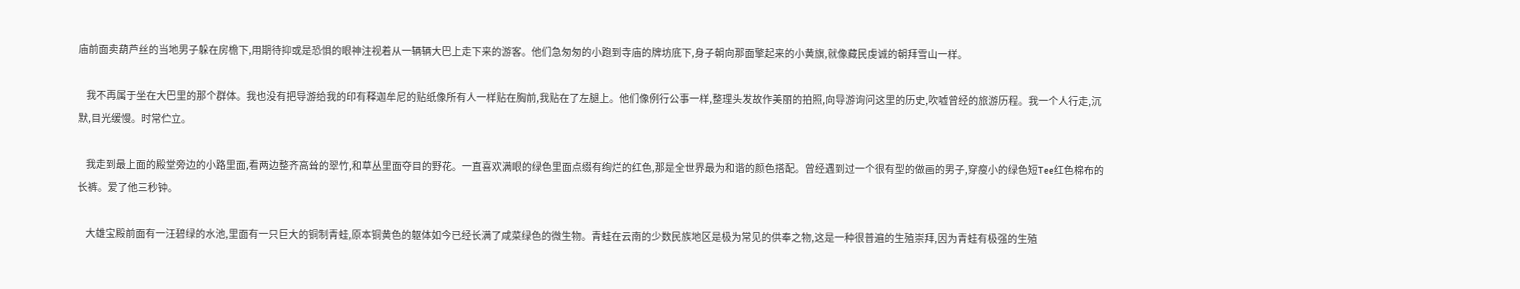庙前面卖葫芦丝的当地男子躲在房檐下,用期待抑或是恐惧的眼神注视着从一辆辆大巴上走下来的游客。他们急匆匆的小跑到寺庙的牌坊底下,身子朝向那面擎起来的小黄旗,就像藏民虔诚的朝拜雪山一样。

    我不再属于坐在大巴里的那个群体。我也没有把导游给我的印有释迦牟尼的贴纸像所有人一样贴在胸前,我贴在了左腿上。他们像例行公事一样,整理头发故作美丽的拍照,向导游询问这里的历史,吹嘘曾经的旅游历程。我一个人行走,沉默,目光缓慢。时常伫立。

    我走到最上面的殿堂旁边的小路里面,看两边整齐高耸的翠竹,和草丛里面夺目的野花。一直喜欢满眼的绿色里面点缀有绚烂的红色,那是全世界最为和谐的颜色搭配。曾经遇到过一个很有型的做画的男子,穿瘦小的绿色短Tee红色棉布的长裤。爱了他三秒钟。

    大雄宝殿前面有一汪碧绿的水池,里面有一只巨大的铜制青蛙,原本铜黄色的躯体如今已经长满了咸菜绿色的微生物。青蛙在云南的少数民族地区是极为常见的供奉之物,这是一种很普遍的生殖崇拜,因为青蛙有极强的生殖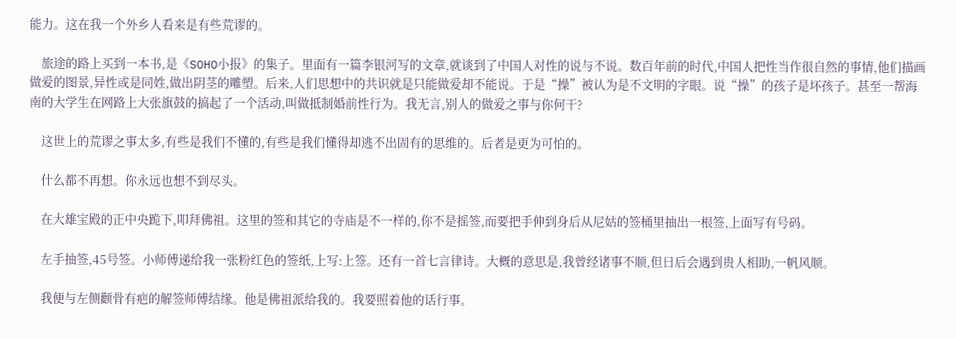能力。这在我一个外乡人看来是有些荒谬的。

    旅途的路上买到一本书,是《SOHO小报》的集子。里面有一篇李银河写的文章,就谈到了中国人对性的说与不说。数百年前的时代,中国人把性当作很自然的事情,他们描画做爱的图景,异性或是同姓,做出阴茎的雕塑。后来,人们思想中的共识就是只能做爱却不能说。于是“操”被认为是不文明的字眼。说“操”的孩子是坏孩子。甚至一帮海南的大学生在网路上大张旗鼓的搞起了一个活动,叫做抵制婚前性行为。我无言,别人的做爱之事与你何干?

    这世上的荒谬之事太多,有些是我们不懂的,有些是我们懂得却逃不出固有的思维的。后者是更为可怕的。

    什么都不再想。你永远也想不到尽头。

    在大雄宝殿的正中央跪下,叩拜佛祖。这里的签和其它的寺庙是不一样的,你不是摇签,而要把手伸到身后从尼姑的签桶里抽出一根签,上面写有号码。

    左手抽签,45号签。小师傅递给我一张粉红色的签纸,上写:上签。还有一首七言律诗。大概的意思是,我曾经诸事不顺,但日后会遇到贵人相助,一帆风顺。

    我便与左侧颧骨有疤的解签师傅结缘。他是佛祖派给我的。我要照着他的话行事。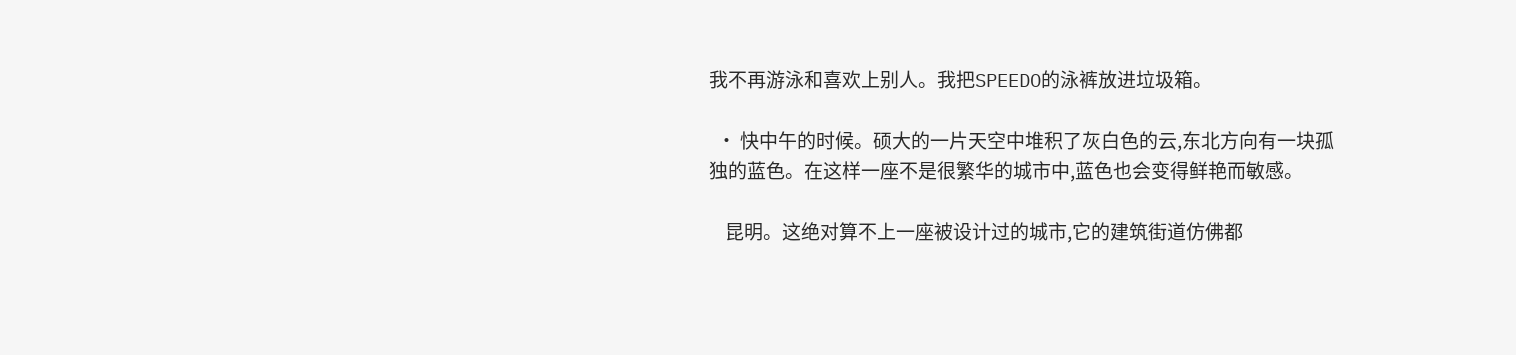我不再游泳和喜欢上别人。我把SPEEDO的泳裤放进垃圾箱。

  • 快中午的时候。硕大的一片天空中堆积了灰白色的云,东北方向有一块孤独的蓝色。在这样一座不是很繁华的城市中,蓝色也会变得鲜艳而敏感。

    昆明。这绝对算不上一座被设计过的城市,它的建筑街道仿佛都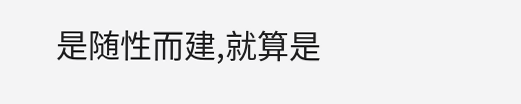是随性而建,就算是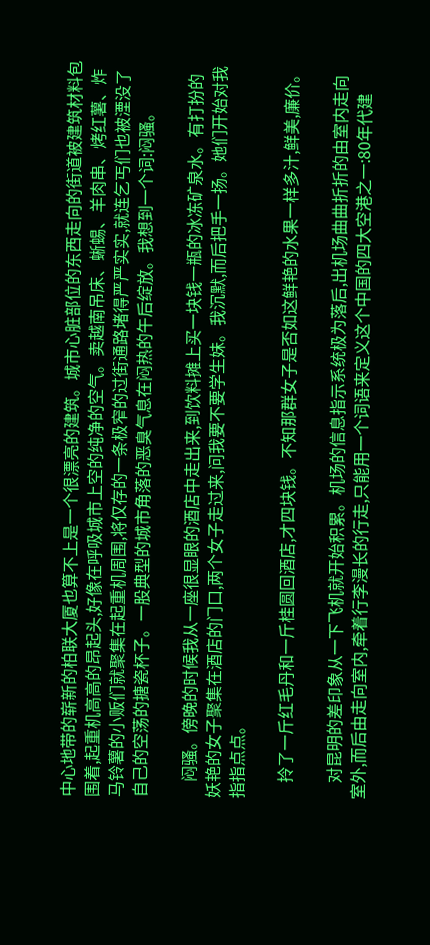中心地带的崭新的柏联大厦也算不上是一个很漂亮的建筑。城市心脏部位的东西走向的街道被建筑材料包围着,起重机高高的昂起头,好像在呼吸城市上空的纯净的空气。卖越南吊床、蜥蜴、羊肉串、烤红薯、炸马铃薯的小贩们就聚集在起重机周围,将仅存的一条极窄的过街通路堵得严严实实,就连乞丐们也被湮没了自己的空荡的搪瓷杯子。一股典型的城市角落的恶臭气息在闷热的午后绽放。我想到一个词:闷骚。

    闷骚。傍晚的时候我从一座很显眼的酒店中走出来,到饮料摊上买一块钱一瓶的冰冻矿泉水。有打扮的妖艳的女子聚集在酒店的门口,两个女子走过来,问我要不要学生妹。我沉默,而后把手一扬。她们开始对我指指点点。

    拎了一斤红毛丹和一斤桂圆回酒店,才四块钱。不知那群女子是否如这鲜艳的水果一样多汁,鲜美,廉价。

    对昆明的差印象从一下飞机就开始积累。机场的信息指示系统极为落后,出机场曲曲折折的由室内走向室外,而后由走向室内,牵着行李漫长的行走,只能用一个词语来定义这个中国的四大空港之一:80年代建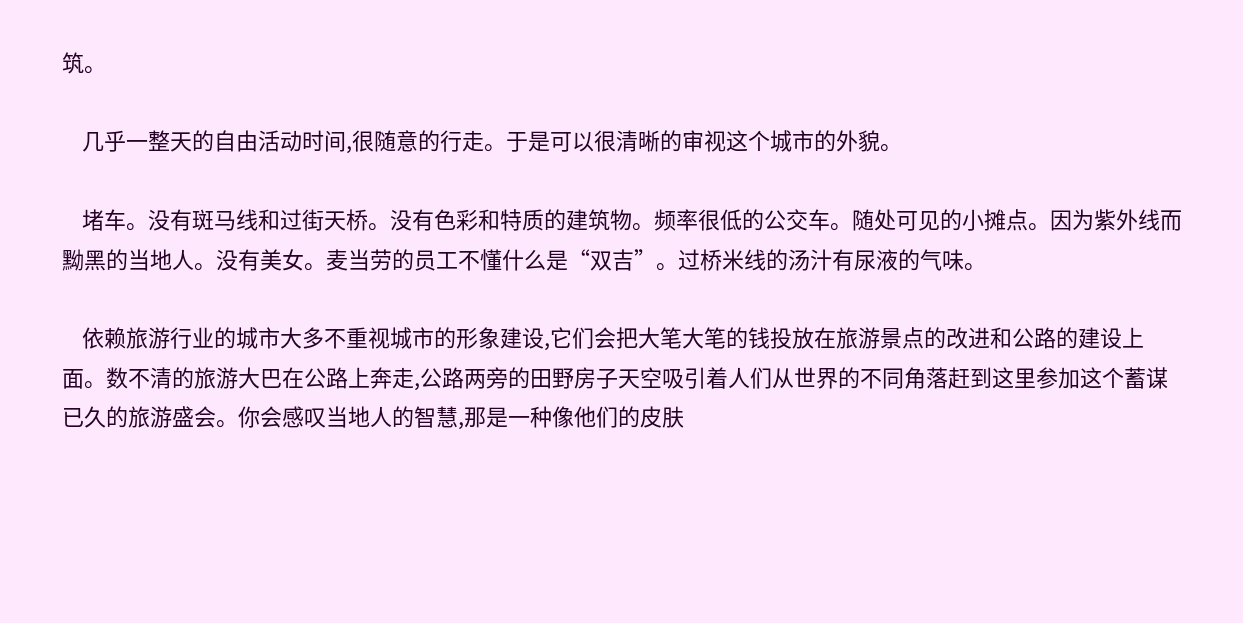筑。

    几乎一整天的自由活动时间,很随意的行走。于是可以很清晰的审视这个城市的外貌。

    堵车。没有斑马线和过街天桥。没有色彩和特质的建筑物。频率很低的公交车。随处可见的小摊点。因为紫外线而黝黑的当地人。没有美女。麦当劳的员工不懂什么是“双吉”。过桥米线的汤汁有尿液的气味。

    依赖旅游行业的城市大多不重视城市的形象建设,它们会把大笔大笔的钱投放在旅游景点的改进和公路的建设上面。数不清的旅游大巴在公路上奔走,公路两旁的田野房子天空吸引着人们从世界的不同角落赶到这里参加这个蓄谋已久的旅游盛会。你会感叹当地人的智慧,那是一种像他们的皮肤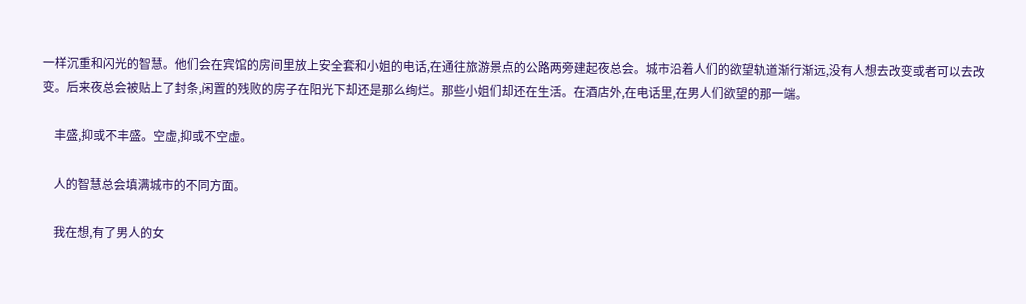一样沉重和闪光的智慧。他们会在宾馆的房间里放上安全套和小姐的电话,在通往旅游景点的公路两旁建起夜总会。城市沿着人们的欲望轨道渐行渐远,没有人想去改变或者可以去改变。后来夜总会被贴上了封条,闲置的残败的房子在阳光下却还是那么绚烂。那些小姐们却还在生活。在酒店外,在电话里,在男人们欲望的那一端。

    丰盛,抑或不丰盛。空虚,抑或不空虚。

    人的智慧总会填满城市的不同方面。

    我在想,有了男人的女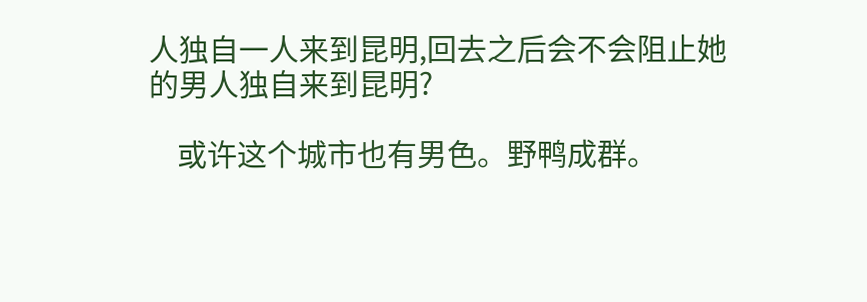人独自一人来到昆明,回去之后会不会阻止她的男人独自来到昆明?

    或许这个城市也有男色。野鸭成群。